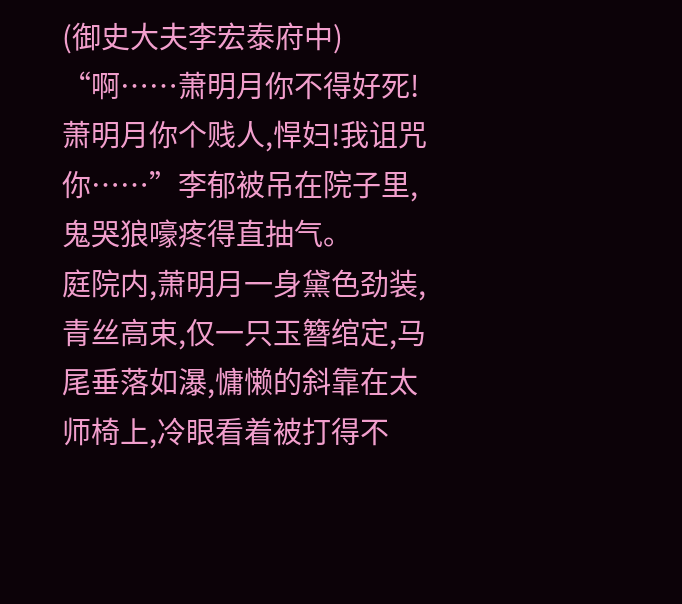(御史大夫李宏泰府中)
“啊……萧明月你不得好死!萧明月你个贱人,悍妇!我诅咒你……”李郁被吊在院子里,鬼哭狼嚎疼得直抽气。
庭院内,萧明月一身黛色劲装,青丝高束,仅一只玉簪绾定,马尾垂落如瀑,慵懒的斜靠在太师椅上,冷眼看着被打得不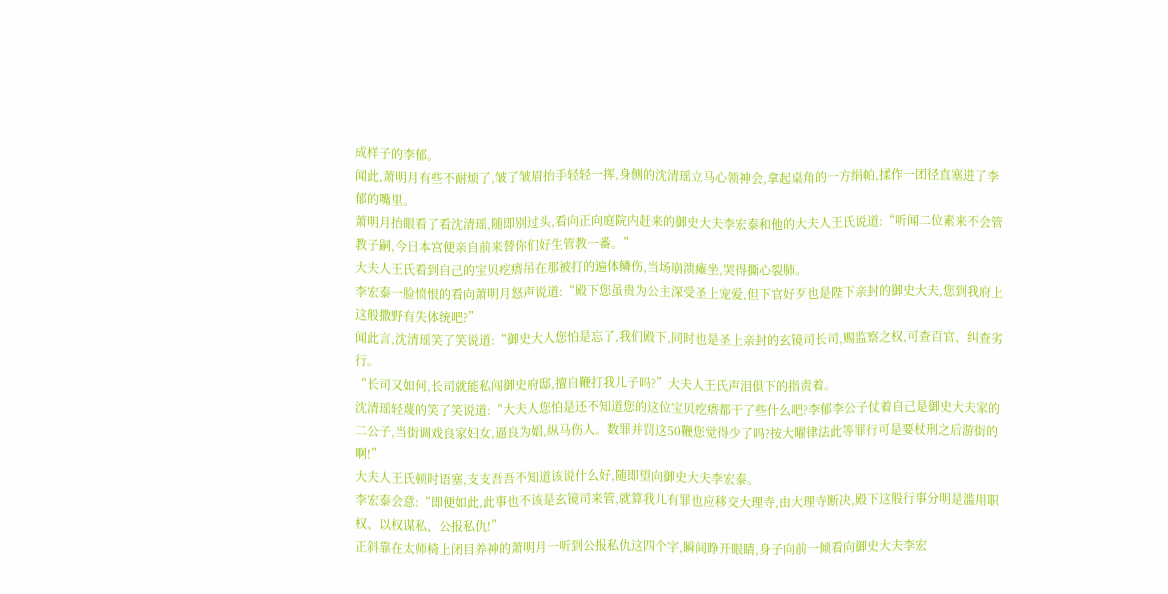成样子的李郁。
闻此,萧明月有些不耐烦了,皱了皱眉抬手轻轻一挥,身侧的沈清瑶立马心领神会,拿起桌角的一方绢帕,揉作一团径直塞进了李郁的嘴里。
萧明月抬眼看了看沈清瑶,随即别过头,看向正向庭院内赶来的御史大夫李宏泰和他的大夫人王氏说道:“听闻二位素来不会管教子嗣,今日本宫便亲自前来替你们好生管教一番。”
大夫人王氏看到自己的宝贝疙瘩吊在那被打的遍体鳞伤,当场崩溃瘫坐,哭得撕心裂肺。
李宏泰一脸愤恨的看向萧明月怒声说道:“殿下您虽贵为公主深受圣上宠爱,但下官好歹也是陛下亲封的御史大夫,您到我府上这般撒野有失体统吧?”
闻此言,沈清瑶笑了笑说道:“御史大人您怕是忘了,我们殿下,同时也是圣上亲封的玄镜司长司,赐监察之权,可查百官、纠查劣行。
“长司又如何,长司就能私闯御史府邸,擅自鞭打我儿子吗?”大夫人王氏声泪俱下的指责着。
沈清瑶轻蔑的笑了笑说道:“大夫人您怕是还不知道您的这位宝贝疙瘩都干了些什么吧?李郁李公子仗着自己是御史大夫家的二公子,当街调戏良家妇女,逼良为娼,纵马伤人。数罪并罚这50鞭您觉得少了吗?按大曜律法此等罪行可是要杖刑之后游街的啊!”
大夫人王氏顿时语塞,支支吾吾不知道该说什么好,随即望向御史大夫李宏泰。
李宏泰会意:“即便如此,此事也不该是玄镜司来管,就算我儿有罪也应移交大理寺,由大理寺断决,殿下这般行事分明是滥用职权、以权谋私、公报私仇!”
正斜靠在太师椅上闭目养神的萧明月一听到公报私仇这四个字,瞬间睁开眼睛,身子向前一倾看向御史大夫李宏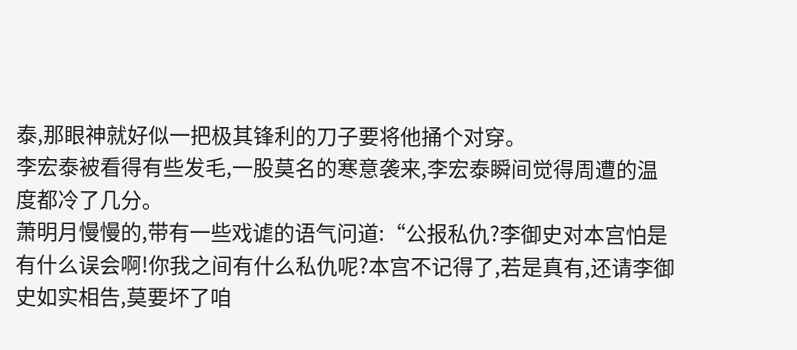泰,那眼神就好似一把极其锋利的刀子要将他捅个对穿。
李宏泰被看得有些发毛,一股莫名的寒意袭来,李宏泰瞬间觉得周遭的温度都冷了几分。
萧明月慢慢的,带有一些戏谑的语气问道:“公报私仇?李御史对本宫怕是有什么误会啊!你我之间有什么私仇呢?本宫不记得了,若是真有,还请李御史如实相告,莫要坏了咱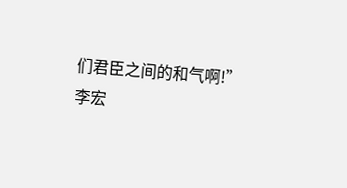们君臣之间的和气啊!”
李宏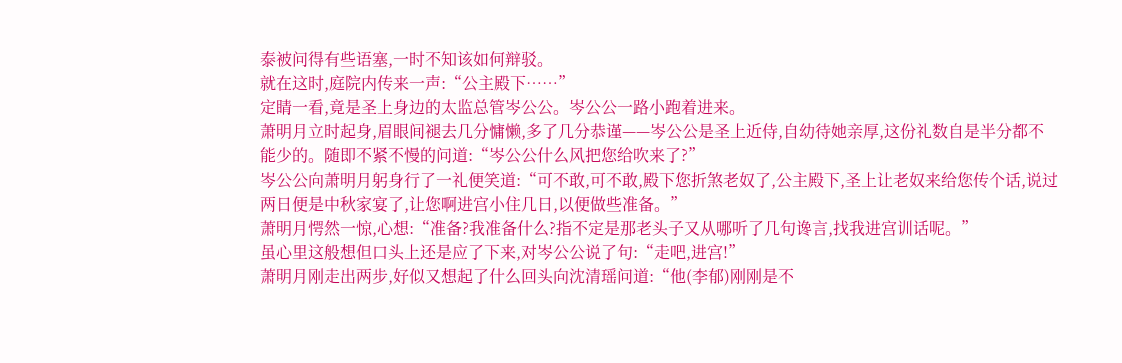泰被问得有些语塞,一时不知该如何辩驳。
就在这时,庭院内传来一声:“公主殿下……”
定睛一看,竟是圣上身边的太监总管岑公公。岑公公一路小跑着进来。
萧明月立时起身,眉眼间褪去几分慵懒,多了几分恭谨——岑公公是圣上近侍,自幼待她亲厚,这份礼数自是半分都不能少的。随即不紧不慢的问道:“岑公公什么风把您给吹来了?”
岑公公向萧明月躬身行了一礼便笑道:“可不敢,可不敢,殿下您折煞老奴了,公主殿下,圣上让老奴来给您传个话,说过两日便是中秋家宴了,让您啊进宫小住几日,以便做些准备。”
萧明月愕然一惊,心想:“准备?我准备什么?指不定是那老头子又从哪听了几句谗言,找我进宫训话呢。”
虽心里这般想但口头上还是应了下来,对岑公公说了句:“走吧,进宫!”
萧明月刚走出两步,好似又想起了什么回头向沈清瑶问道:“他(李郁)刚刚是不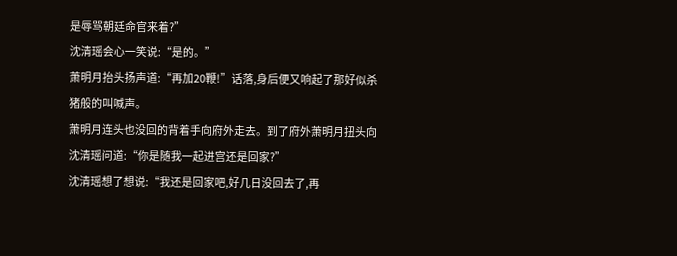是辱骂朝廷命官来着?”
沈清瑶会心一笑说:“是的。”
萧明月抬头扬声道:“再加20鞭!”话落,身后便又响起了那好似杀猪般的叫喊声。
萧明月连头也没回的背着手向府外走去。到了府外萧明月扭头向沈清瑶问道:“你是随我一起进宫还是回家?”
沈清瑶想了想说:“我还是回家吧,好几日没回去了,再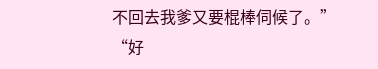不回去我爹又要棍棒伺候了。”
“好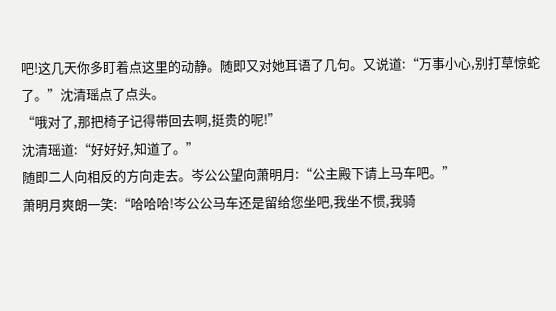吧!这几天你多盯着点这里的动静。随即又对她耳语了几句。又说道:“万事小心,别打草惊蛇了。”沈清瑶点了点头。
“哦对了,那把椅子记得带回去啊,挺贵的呢!”
沈清瑶道:“好好好,知道了。”
随即二人向相反的方向走去。岑公公望向萧明月:“公主殿下请上马车吧。”
萧明月爽朗一笑:“哈哈哈!岑公公马车还是留给您坐吧,我坐不惯,我骑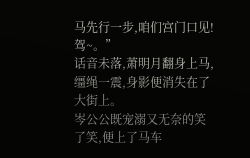马先行一步,咱们宫门口见!驾~。”
话音未落,萧明月翻身上马,缰绳一震,身影便消失在了大街上。
岑公公既宠溺又无奈的笑了笑,便上了马车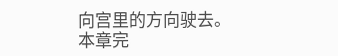向宫里的方向驶去。
本章完